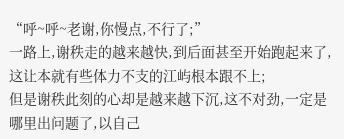“呼~呼~老谢,你慢点,不行了;”
一路上,谢秩走的越来越快,到后面甚至开始跑起来了,这让本就有些体力不支的江屿根本跟不上;
但是谢秩此刻的心却是越来越下沉,这不对劲,一定是哪里出问题了,以自己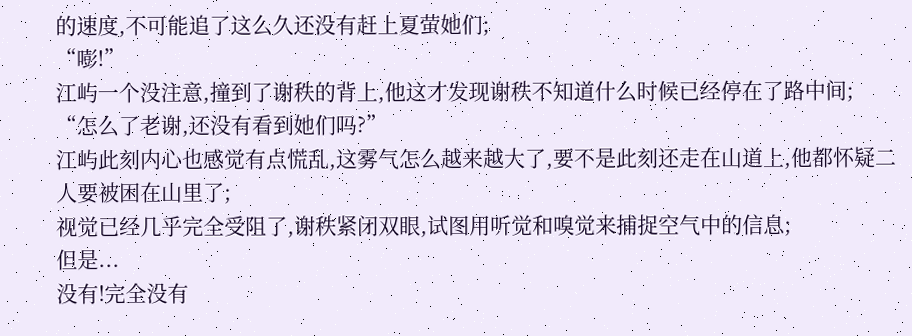的速度,不可能追了这么久还没有赶上夏萤她们;
“嘭!”
江屿一个没注意,撞到了谢秩的背上,他这才发现谢秩不知道什么时候已经停在了路中间;
“怎么了老谢,还没有看到她们吗?”
江屿此刻内心也感觉有点慌乱,这雾气怎么越来越大了,要不是此刻还走在山道上,他都怀疑二人要被困在山里了;
视觉已经几乎完全受阻了,谢秩紧闭双眼,试图用听觉和嗅觉来捕捉空气中的信息;
但是...
没有!完全没有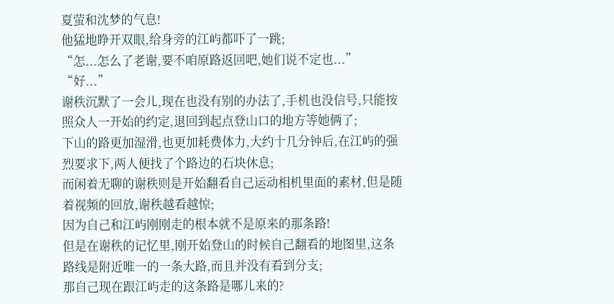夏萤和沈梦的气息!
他猛地睁开双眼,给身旁的江屿都吓了一跳;
“怎...怎么了老谢,要不咱原路返回吧,她们说不定也...”
“好...”
谢秩沉默了一会儿,现在也没有别的办法了,手机也没信号,只能按照众人一开始的约定,退回到起点登山口的地方等她俩了;
下山的路更加湿滑,也更加耗费体力,大约十几分钟后,在江屿的强烈要求下,两人便找了个路边的石块休息;
而闲着无聊的谢秩则是开始翻看自己运动相机里面的素材,但是随着视频的回放,谢秩越看越惊;
因为自己和江屿刚刚走的根本就不是原来的那条路!
但是在谢秩的记忆里,刚开始登山的时候自己翻看的地图里,这条路线是附近唯一的一条大路,而且并没有看到分支;
那自己现在跟江屿走的这条路是哪儿来的?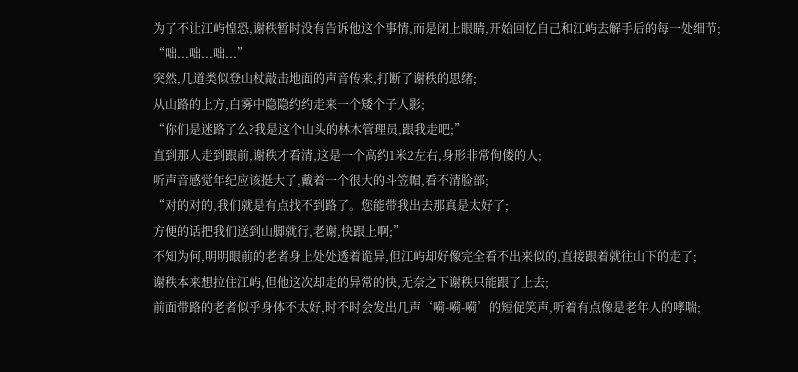为了不让江屿惶恐,谢秩暂时没有告诉他这个事情,而是闭上眼睛,开始回忆自己和江屿去解手后的每一处细节;
“咄...咄...咄...”
突然,几道类似登山杖敲击地面的声音传来,打断了谢秩的思绪;
从山路的上方,白雾中隐隐约约走来一个矮个子人影;
“你们是迷路了么?我是这个山头的林木管理员,跟我走吧;”
直到那人走到跟前,谢秩才看清,这是一个高约1米2左右,身形非常佝偻的人;
听声音感觉年纪应该挺大了,戴着一个很大的斗笠帽,看不清脸部;
“对的对的,我们就是有点找不到路了。您能带我出去那真是太好了;
方便的话把我们送到山脚就行,老谢,快跟上啊;”
不知为何,明明眼前的老者身上处处透着诡异,但江屿却好像完全看不出来似的,直接跟着就往山下的走了;
谢秩本来想拉住江屿,但他这次却走的异常的快,无奈之下谢秩只能跟了上去;
前面带路的老者似乎身体不太好,时不时会发出几声‘嗬-嗬-嗬’的短促笑声,听着有点像是老年人的哮喘;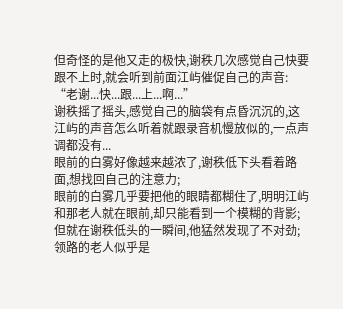但奇怪的是他又走的极快,谢秩几次感觉自己快要跟不上时,就会听到前面江屿催促自己的声音:
“老谢...快...跟...上...啊...”
谢秩摇了摇头,感觉自己的脑袋有点昏沉沉的,这江屿的声音怎么听着就跟录音机慢放似的,一点声调都没有...
眼前的白雾好像越来越浓了,谢秩低下头看着路面,想找回自己的注意力;
眼前的白雾几乎要把他的眼睛都糊住了,明明江屿和那老人就在眼前,却只能看到一个模糊的背影;
但就在谢秩低头的一瞬间,他猛然发现了不对劲;
领路的老人似乎是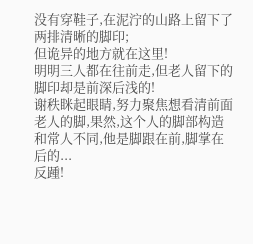没有穿鞋子,在泥泞的山路上留下了两排清晰的脚印;
但诡异的地方就在这里!
明明三人都在往前走,但老人留下的脚印却是前深后浅的!
谢秩眯起眼睛,努力聚焦想看清前面老人的脚,果然,这个人的脚部构造和常人不同,他是脚跟在前,脚掌在后的...
反踵!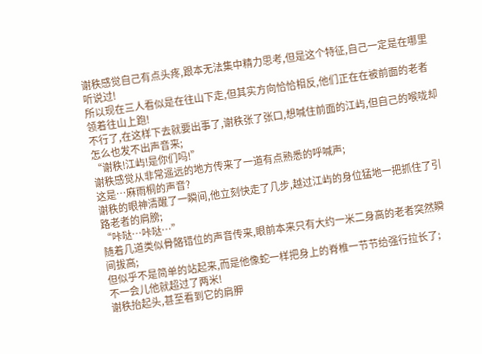谢秩感觉自己有点头疼,跟本无法集中精力思考,但是这个特征,自己一定是在哪里听说过!
所以现在三人看似是在往山下走,但其实方向恰恰相反,他们正在在被前面的老者领着往山上跑!
不行了,在这样下去就要出事了,谢秩张了张口,想喊住前面的江屿,但自己的喉咙却怎么也发不出声音来;
“谢秩!江屿!是你们吗!”
谢秩感觉从非常遥远的地方传来了一道有点熟悉的呼喊声;
这是…麻雨桐的声音?
谢秩的眼神清醒了一瞬间,他立刻快走了几步,越过江屿的身位猛地一把抓住了引路老者的肩膀;
“咔哒…咔哒…”
随着几道类似骨骼错位的声音传来,眼前本来只有大约一米二身高的老者突然瞬间拔高;
但似乎不是简单的站起来,而是他像蛇一样把身上的脊椎一节节给强行拉长了;
不一会儿他就超过了两米!
谢秩抬起头,甚至看到它的肩胛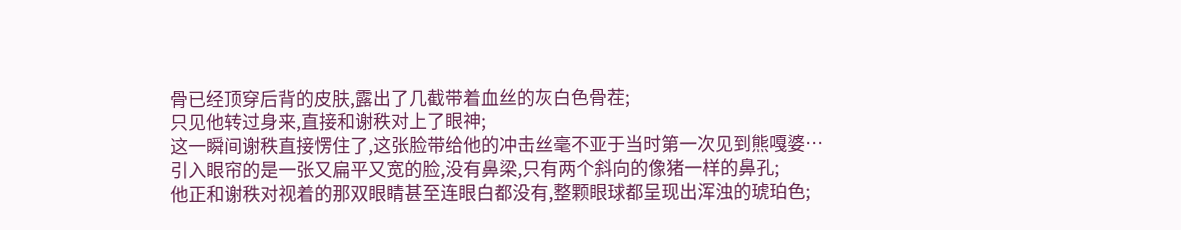骨已经顶穿后背的皮肤,露出了几截带着血丝的灰白色骨茬;
只见他转过身来,直接和谢秩对上了眼神;
这一瞬间谢秩直接愣住了,这张脸带给他的冲击丝毫不亚于当时第一次见到熊嘎婆…
引入眼帘的是一张又扁平又宽的脸,没有鼻梁,只有两个斜向的像猪一样的鼻孔;
他正和谢秩对视着的那双眼睛甚至连眼白都没有,整颗眼球都呈现出浑浊的琥珀色;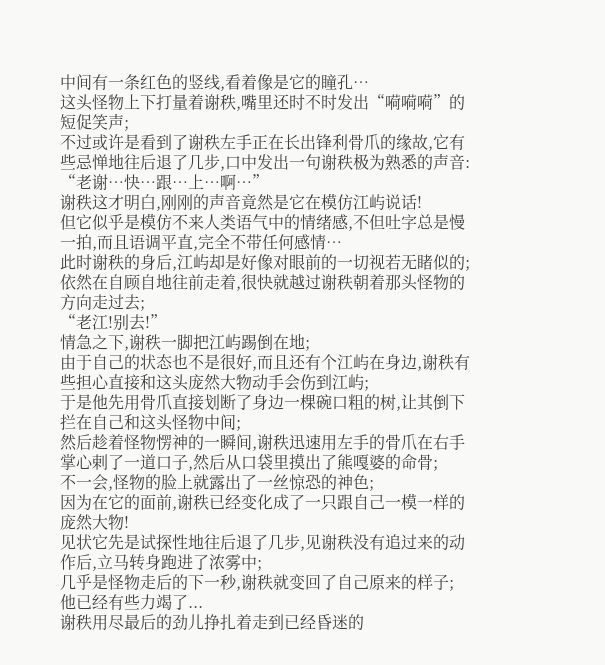中间有一条红色的竖线,看着像是它的瞳孔…
这头怪物上下打量着谢秩,嘴里还时不时发出“嗬嗬嗬”的短促笑声;
不过或许是看到了谢秩左手正在长出锋利骨爪的缘故,它有些忌惮地往后退了几步,口中发出一句谢秩极为熟悉的声音:
“老谢…快…跟…上…啊…”
谢秩这才明白,刚刚的声音竟然是它在模仿江屿说话!
但它似乎是模仿不来人类语气中的情绪感,不但吐字总是慢一拍,而且语调平直,完全不带任何感情…
此时谢秩的身后,江屿却是好像对眼前的一切视若无睹似的;
依然在自顾自地往前走着,很快就越过谢秩朝着那头怪物的方向走过去;
“老江!别去!”
情急之下,谢秩一脚把江屿踢倒在地;
由于自己的状态也不是很好,而且还有个江屿在身边,谢秩有些担心直接和这头庞然大物动手会伤到江屿;
于是他先用骨爪直接划断了身边一棵碗口粗的树,让其倒下拦在自己和这头怪物中间;
然后趁着怪物愣神的一瞬间,谢秩迅速用左手的骨爪在右手掌心剌了一道口子,然后从口袋里摸出了熊嘎婆的命骨;
不一会,怪物的脸上就露出了一丝惊恐的神色;
因为在它的面前,谢秩已经变化成了一只跟自己一模一样的庞然大物!
见状它先是试探性地往后退了几步,见谢秩没有追过来的动作后,立马转身跑进了浓雾中;
几乎是怪物走后的下一秒,谢秩就变回了自己原来的样子;
他已经有些力竭了...
谢秩用尽最后的劲儿挣扎着走到已经昏迷的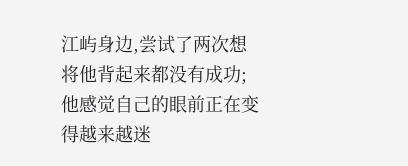江屿身边,尝试了两次想将他背起来都没有成功;
他感觉自己的眼前正在变得越来越迷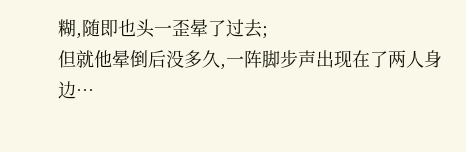糊,随即也头一歪晕了过去;
但就他晕倒后没多久,一阵脚步声出现在了两人身边…